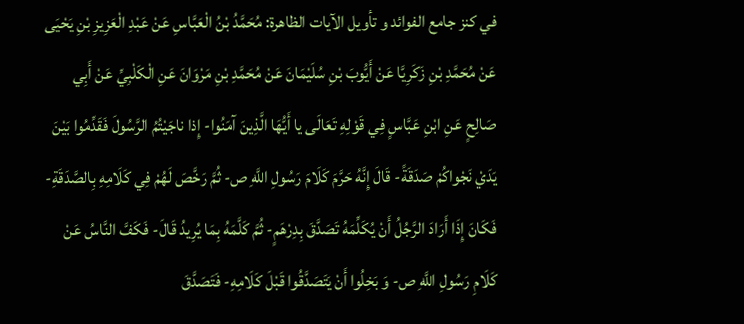في كنز جامع الفوائد و تأويل الآيات الظاهرة: مُحَمَّدُ بْنُ الْعَبَّاسِ عَنْ عَبْدِ الْعَزِيزِ بْنِ يَحْيَى عَنْ مُحَمَّدِ بْنِ زَكَرِيَّا عَنْ أَيُّوبَ بْنِ سُلَيْمَانَ عَنْ مُحَمَّدِ بْنِ مَرْوَانَ عَنِ الْكَلْبِيِّ عَنْ أَبِي صَالِحٍ عَنِ ابْنِ عَبَّاسٍ فِي قَوْلِهِ تَعَالَى يا أَيُّهَا الَّذِينَ آمَنُوا- إِذا ناجَيْتُمُ الرَّسُولَ فَقَدِّمُوا بَيْنَ يَدَيْ نَجْواكُمْ صَدَقَةً- قَالَ إِنَّهُ حَرَّمَ كَلَامَ رَسُولِ اللَّهِ ص- ثُمَّ رَخَّصَ لَهُمْ فِي كَلَامِهِ بِالصَّدَقَةِ- فَكَانَ إِذَا أَرَادَ الرَّجُلُ أَنْ يُكَلِّمَهُ تَصَدَّقَ بِدِرْهَمٍ- ثُمَّ كَلَّمَهُ بِمَا يُرِيدُ قَالَ- فَكَفَّ النَّاسُ عَنْ كَلَامِ رَسُولِ اللَّهِ ص- وَ بَخِلُوا أَنْ يَتَصَدَّقُوا قَبْلَ كَلَامِهِ- فَتَصَدَّقَ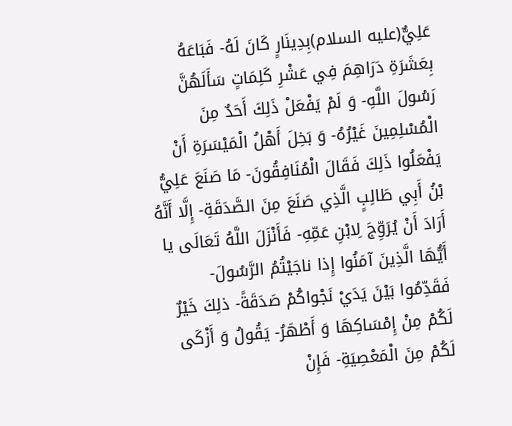عَلِيٌّ(عليه السلام)بِدِينَارٍ كَانَ لَهُ- فَبَاعَهُ بِعَشَرَةِ دَرَاهِمَ فِي عَشْرِ كَلِمَاتٍ سَأَلَهُنَّ رَسُولَ اللَّهِ- وَ لَمْ يَفْعَلْ ذَلِكَ أَحَدٌ مِنَ الْمُسْلِمِينَ غَيْرُهُ- وَ بَخِلَ أَهْلُ الْمَيْسَرَةِ أَنْ يَفْعَلُوا ذَلِكَ فَقَالَ الْمُنَافِقُونَ- مَا صَنَعَ عَلِيُّ بْنُ أَبِي طَالِبٍ الَّذِي صَنَعَ مِنَ الصَّدَقَةِ- إِلَّا أَنَّهُ أَرَادَ أَنْ يُرَوِّجَ لِابْنِ عَمِّهِ- فَأَنْزَلَ اللَّهُ تَعَالَى يا أَيُّهَا الَّذِينَ آمَنُوا إِذا ناجَيْتُمُ الرَّسُولَ- فَقَدِّمُوا بَيْنَ يَدَيْ نَجْواكُمْ صَدَقَةً- ذلِكَ خَيْرٌ لَكُمْ مِنْ إِمْسَاكِهَا وَ أَطْهَرُ- يَقُولُ وَ أَزْكَى لَكُمْ مِنَ الْمَعْصِيَةِ- فَإِنْ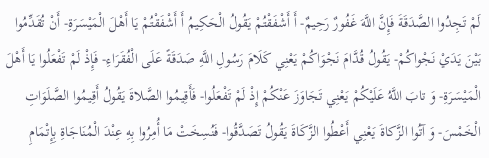لَمْ تَجِدُوا الصَّدَقَةَ فَإِنَّ اللَّهَ غَفُورٌ رَحِيمٌ- أَ أَشْفَقْتُمْ يَقُولُ الْحَكِيمُ أَ أَشْفَقْتُمْ يَا أَهْلَ الْمَيْسَرَةِ- أَنْ تُقَدِّمُوا بَيْنَ يَدَيْ نَجْواكُمْ- يَقُولُ قُدَّامَ نَجْوَاكُمْ يَعْنِي كَلَامَ رَسُولِ اللَّهِ صَدَقَةً عَلَى الْفُقَرَاءِ- فَإِذْ لَمْ تَفْعَلُوا يَا أَهْلَ الْمَيْسَرَةِ- وَ تابَ اللَّهُ عَلَيْكُمْ يَعْنِي تَجَاوَزَ عَنْكُمْ إِذْ لَمْ تَفْعَلُوا- فَأَقِيمُوا الصَّلاةَ يَقُولُ أَقِيمُوا الصَّلَوَاتِ الْخَمْسَ- وَ آتُوا الزَّكاةَ يَعْنِي أَعْطُوا الزَّكَاةَ يَقُولُ تَصَدَّقُوا- فَنُسِخَتْ مَا أُمِرُوا بِهِ عِنْدَ الْمُنَاجَاةِ بِإِتْمَامِ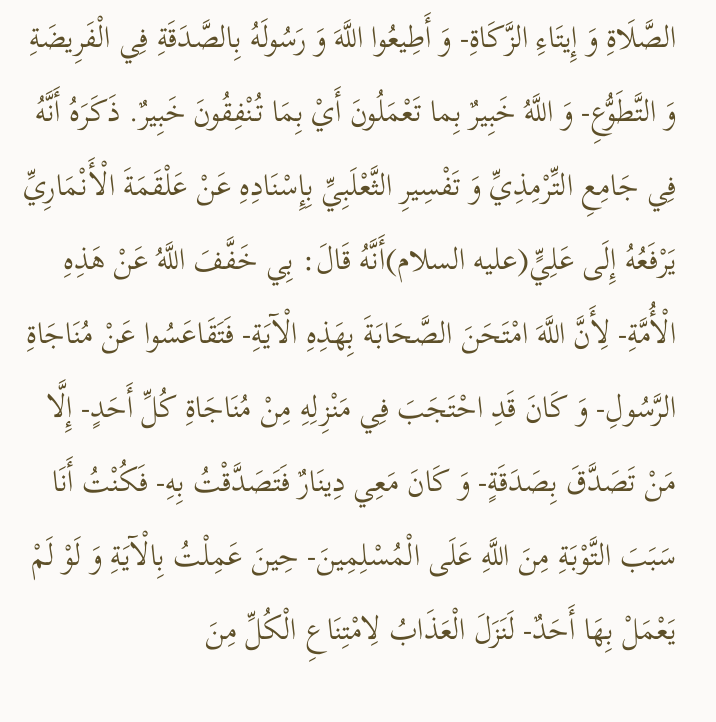الصَّلَاةِ وَ إِيتَاءِ الزَّكَاةِ- وَ أَطِيعُوا اللَّهَ وَ رَسُولَهُ بِالصَّدَقَةِ فِي الْفَرِيضَةِ وَ التَّطَوُّعِ- وَ اللَّهُ خَبِيرٌ بِما تَعْمَلُونَ أَيْ بِمَا تُنْفِقُونَ خَبِيرٌ. ذَكَرَهُ أَنَّهُ فِي جَامِعِ التِّرْمِذِيِّ وَ تَفْسِيرِ الثَّعْلَبِيِّ بِإِسْنَادِهِ عَنْ عَلْقَمَةَ الْأَنْمَارِيِّ يَرْفَعُهُ إِلَى عَلِيٍّ(عليه السلام)أَنَّهُ قَالَ: بِي خَفَّفَ اللَّهُ عَنْ هَذِهِ الْأُمَّةِ- لِأَنَّ اللَّهَ امْتَحَنَ الصَّحَابَةَ بِهَذِهِ الْآيَةِ- فَتَقَاعَسُوا عَنْ مُنَاجَاةِ الرَّسُولِ- وَ كَانَ قَدِ احْتَجَبَ فِي مَنْزِلِهِ مِنْ مُنَاجَاةِ كُلِّ أَحَدٍ- إِلَّا مَنْ تَصَدَّقَ بِصَدَقَةٍ- وَ كَانَ مَعِي دِينَارٌ فَتَصَدَّقْتُ بِهِ- فَكُنْتُ أَنَا سَبَبَ التَّوْبَةِ مِنَ اللَّهِ عَلَى الْمُسْلِمِينَ- حِينَ عَمِلْتُ بِالْآيَةِ وَ لَوْ لَمْ يَعْمَلْ بِهَا أَحَدٌ- لَنَزَلَ الْعَذَابُ لِامْتِنَاعِ الْكُلِّ مِنَ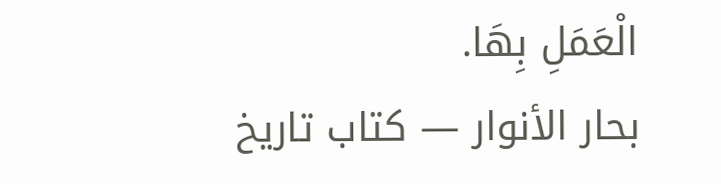الْعَمَلِ بِهَا.
بحار الأنوار — كتاب تاريخ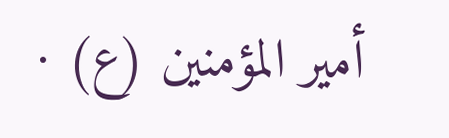أمير المؤمنين (ع) ·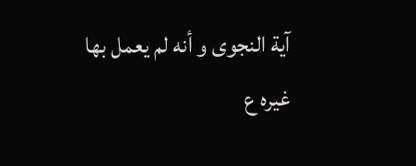آية النجوى و أنه لم يعمل بها غيره ع